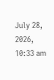July 28, 2026, 10:33 am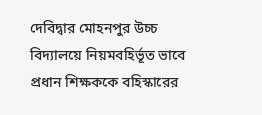দেবিদ্বার মোহনপুর উচ্চ বিদ্যালয়ে নিয়মবহির্ভূত ভাবে প্রধান শিক্ষককে বহিস্কারের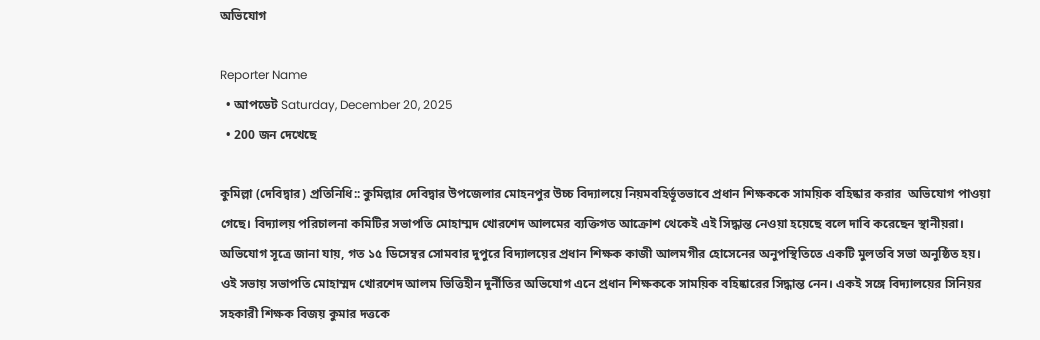অভিযোগ

Reporter Name
  • আপডেট Saturday, December 20, 2025
  • 200 জন দেখেছে

কুমিল্লা (দেবিদ্বার) প্রতিনিধি:: কুমিল্লার দেবিদ্বার উপজেলার মোহনপুর উচ্চ বিদ্যালয়ে নিয়মবহির্ভূতভাবে প্রধান শিক্ষককে সাময়িক বহিষ্কার করার  অভিযোগ পাওয়া গেছে। বিদ্যালয় পরিচালনা কমিটির সভাপতি মোহাম্মদ খোরশেদ আলমের ব্যক্তিগত আক্রোশ থেকেই এই সিদ্ধান্ত নেওয়া হয়েছে বলে দাবি করেছেন স্থানীয়রা।
অভিযোগ সূত্রে জানা যায়, গত ১৫ ডিসেম্বর সোমবার দুপুরে বিদ্যালয়ের প্রধান শিক্ষক কাজী আলমগীর হোসেনের অনুপস্থিতিতে একটি মুলতবি সভা অনুষ্ঠিত হয়। ওই সভায় সভাপতি মোহাম্মদ খোরশেদ আলম ভিত্তিহীন দুর্নীতির অভিযোগ এনে প্রধান শিক্ষককে সাময়িক বহিষ্কারের সিদ্ধান্ত নেন। একই সঙ্গে বিদ্যালয়ের সিনিয়র সহকারী শিক্ষক বিজয় কুমার দত্তকে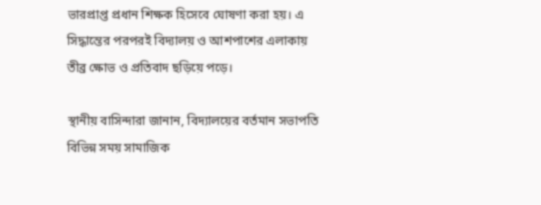ভারপ্রাপ্ত প্রধান শিক্ষক হিসেবে ঘোষণা করা হয়। এ সিদ্ধান্তের পরপরই বিদ্যালয় ও আশপাশের এলাকায় তীব্র ক্ষোভ ও প্রতিবাদ ছড়িয়ে পড়ে।

স্থানীয় বাসিন্দারা জানান, বিদ্যালয়ের বর্তমান সভাপতি বিভিন্ন সময় সামাজিক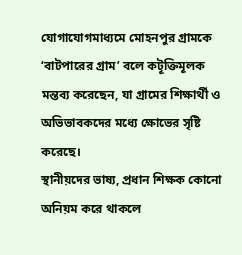যোগাযোগমাধ্যমে মোহনপুর গ্রামকে ‘বাটপারের গ্রাম’ বলে কটূক্তিমূলক মন্তব্য করেছেন, যা গ্রামের শিক্ষার্থী ও অভিভাবকদের মধ্যে ক্ষোভের সৃষ্টি করেছে।
স্থানীয়দের ভাষ্য, প্রধান শিক্ষক কোনো অনিয়ম করে থাকলে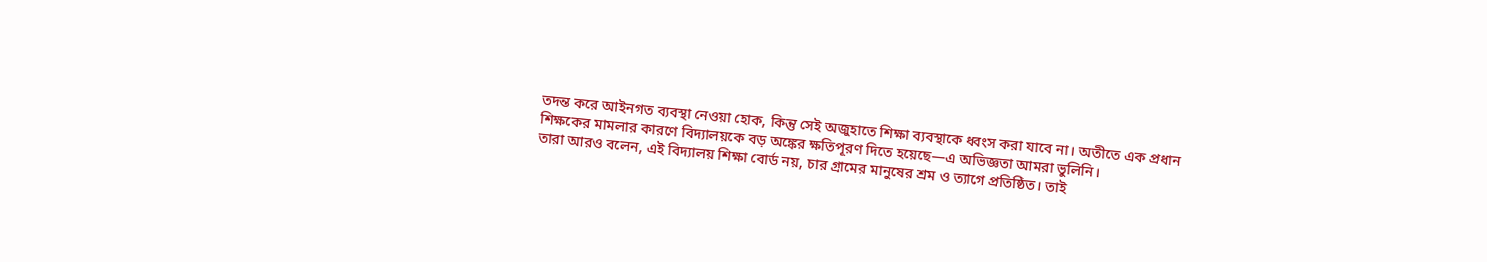তদন্ত করে আইনগত ব্যবস্থা নেওয়া হোক, কিন্তু সেই অজুহাতে শিক্ষা ব্যবস্থাকে ধ্বংস করা যাবে না। অতীতে এক প্রধান শিক্ষকের মামলার কারণে বিদ্যালয়কে বড় অঙ্কের ক্ষতিপূরণ দিতে হয়েছে—এ অভিজ্ঞতা আমরা ভুলিনি।
তারা আরও বলেন, এই বিদ্যালয় শিক্ষা বোর্ড নয়, চার গ্রামের মানুষের শ্রম ও ত্যাগে প্রতিষ্ঠিত। তাই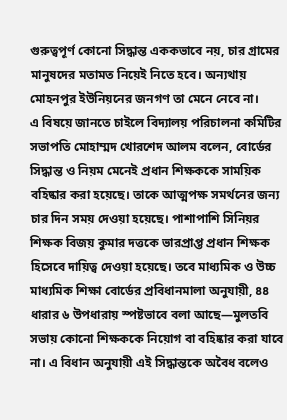গুরুত্বপূর্ণ কোনো সিদ্ধান্ত এককভাবে নয়, চার গ্রামের মানুষদের মতামত নিয়েই নিতে হবে। অন্যথায় মোহনপুর ইউনিয়নের জনগণ তা মেনে নেবে না।
এ বিষয়ে জানতে চাইলে বিদ্যালয় পরিচালনা কমিটির সভাপতি মোহাম্মদ খোরশেদ আলম বলেন, বোর্ডের সিদ্ধান্ত ও নিয়ম মেনেই প্রধান শিক্ষককে সাময়িক বহিষ্কার করা হয়েছে। তাকে আত্মপক্ষ সমর্থনের জন্য চার দিন সময় দেওয়া হয়েছে। পাশাপাশি সিনিয়র শিক্ষক বিজয় কুমার দত্তকে ভারপ্রাপ্ত প্রধান শিক্ষক হিসেবে দায়িত্ব দেওয়া হয়েছে। তবে মাধ্যমিক ও উচ্চ মাধ্যমিক শিক্ষা বোর্ডের প্রবিধানমালা অনুযায়ী, ৪৪ ধারার ৬ উপধারায় স্পষ্টভাবে বলা আছে—মুলতবি সভায় কোনো শিক্ষককে নিয়োগ বা বহিষ্কার করা যাবে না। এ বিধান অনুযায়ী এই সিদ্ধান্তকে অবৈধ বলেও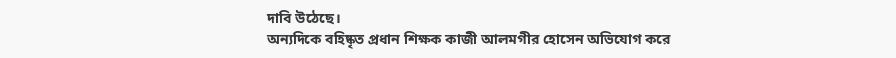দাবি উঠেছে।
অন্যদিকে বহিষ্কৃত প্রধান শিক্ষক কাজী আলমগীর হোসেন অভিযোগ করে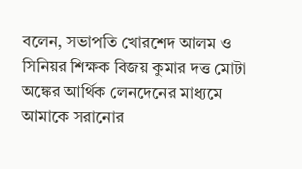বলেন, সভাপতি খোরশেদ আলম ও সিনিয়র শিক্ষক বিজয় কুমার দত্ত মোটা অঙ্কের আর্থিক লেনদেনের মাধ্যমে আমাকে সরানোর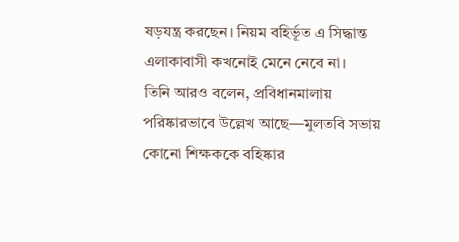ষড়যন্ত্র করছেন। নিয়ম বহির্ভূত এ সিদ্ধান্ত এলাকাবাসী কখনোই মেনে নেবে না।
তিনি আরও বলেন, প্রবিধানমালায় পরিষ্কারভাবে উল্লেখ আছে—মুলতবি সভায় কোনো শিক্ষককে বহিষ্কার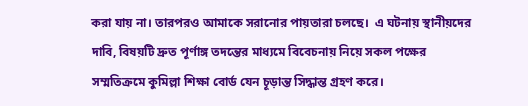করা যায় না। তারপরও আমাকে সরানোর পায়তারা চলছে।  এ ঘটনায় স্থানীয়দের দাবি, বিষয়টি দ্রুত পূর্ণাঙ্গ তদন্তের মাধ্যমে বিবেচনায় নিয়ে সকল পক্ষের সম্মতিক্রমে কুমিল্লা শিক্ষা বোর্ড যেন চূড়ান্ত সিদ্ধান্ত গ্রহণ করে।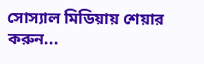সোস্যাল মিডিয়ায় শেয়ার করুন...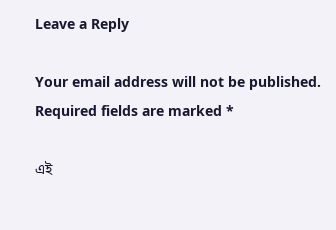Leave a Reply

Your email address will not be published. Required fields are marked *

এই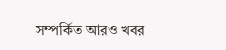সম্পর্কিত আরও খবর